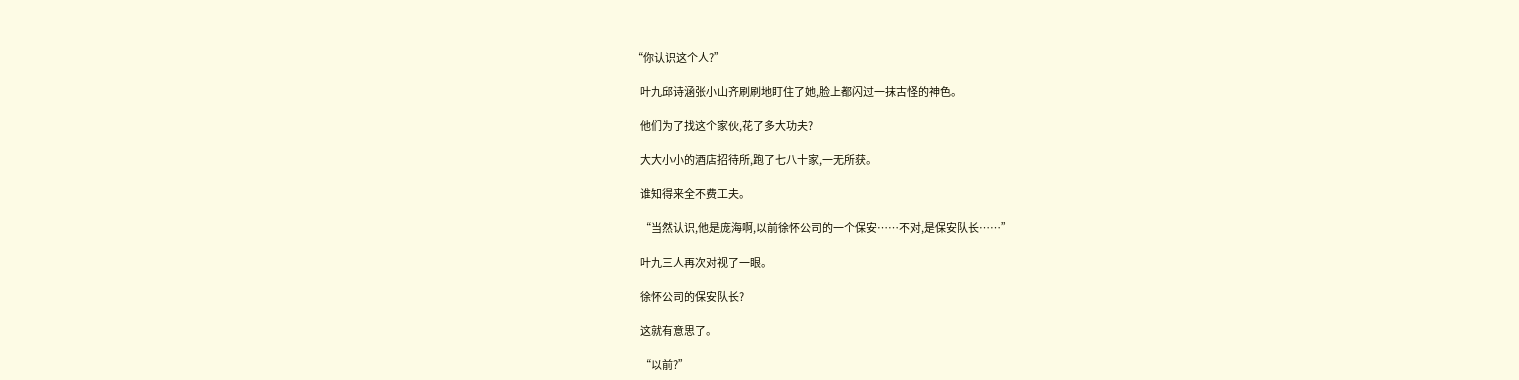“你认识这个人?”

    叶九邱诗涵张小山齐刷刷地盯住了她,脸上都闪过一抹古怪的神色。

    他们为了找这个家伙,花了多大功夫?

    大大小小的酒店招待所,跑了七八十家,一无所获。

    谁知得来全不费工夫。

    “当然认识,他是庞海啊,以前徐怀公司的一个保安……不对,是保安队长……”

    叶九三人再次对视了一眼。

    徐怀公司的保安队长?

    这就有意思了。

    “以前?”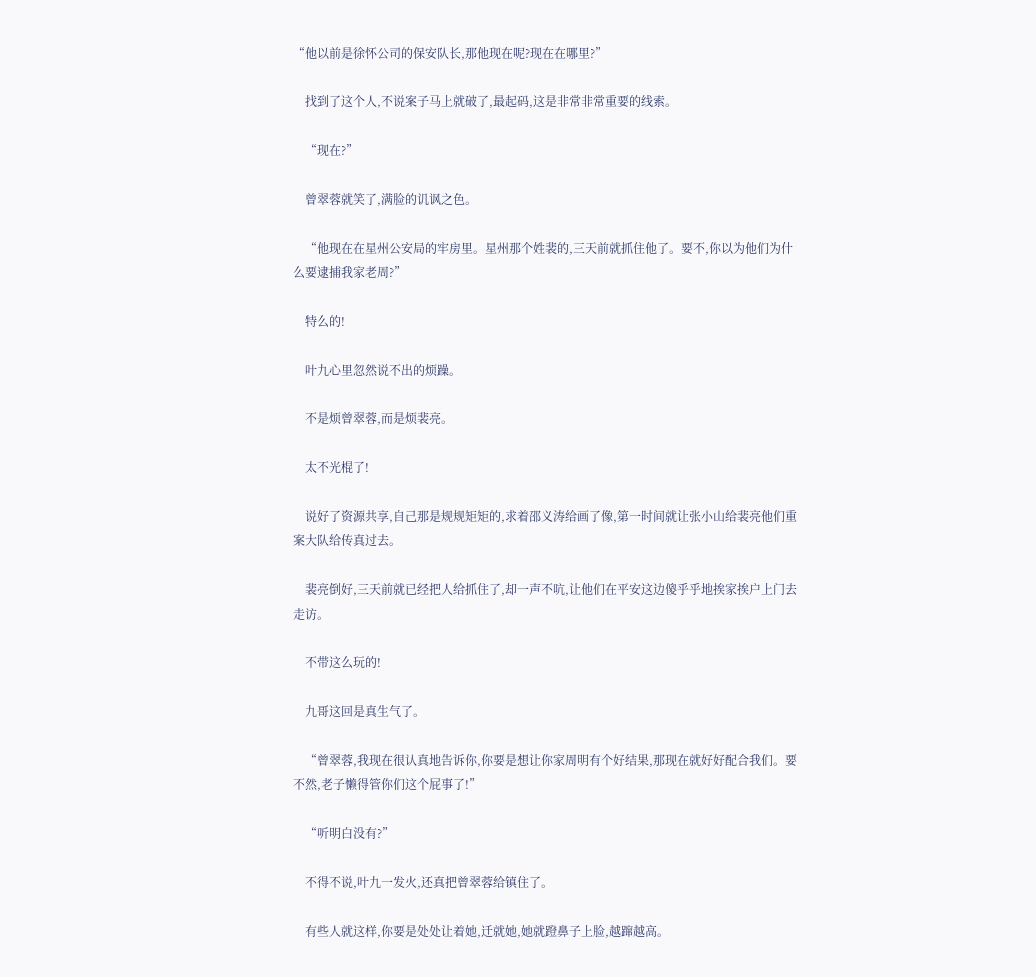“他以前是徐怀公司的保安队长,那他现在呢?现在在哪里?”

    找到了这个人,不说案子马上就破了,最起码,这是非常非常重要的线索。

    “现在?”

    曾翠蓉就笑了,满脸的讥讽之色。

    “他现在在星州公安局的牢房里。星州那个姓裴的,三天前就抓住他了。要不,你以为他们为什么要逮捕我家老周?”

    特么的!

    叶九心里忽然说不出的烦躁。

    不是烦曾翠蓉,而是烦裴亮。

    太不光棍了!

    说好了资源共享,自己那是规规矩矩的,求着邵义涛给画了像,第一时间就让张小山给裴亮他们重案大队给传真过去。

    裴亮倒好,三天前就已经把人给抓住了,却一声不吭,让他们在平安这边傻乎乎地挨家挨户上门去走访。

    不带这么玩的!

    九哥这回是真生气了。

    “曾翠蓉,我现在很认真地告诉你,你要是想让你家周明有个好结果,那现在就好好配合我们。要不然,老子懒得管你们这个屁事了!”

    “听明白没有?”

    不得不说,叶九一发火,还真把曾翠蓉给镇住了。

    有些人就这样,你要是处处让着她,迁就她,她就蹬鼻子上脸,越蹿越高。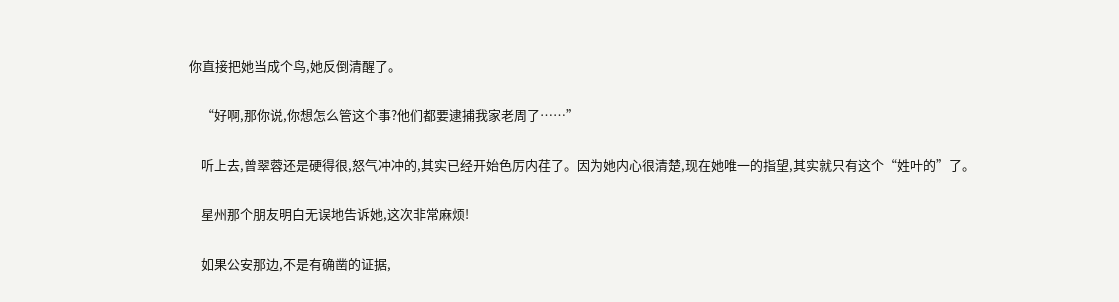你直接把她当成个鸟,她反倒清醒了。

    “好啊,那你说,你想怎么管这个事?他们都要逮捕我家老周了……”

    听上去,曾翠蓉还是硬得很,怒气冲冲的,其实已经开始色厉内荏了。因为她内心很清楚,现在她唯一的指望,其实就只有这个“姓叶的”了。

    星州那个朋友明白无误地告诉她,这次非常麻烦!

    如果公安那边,不是有确凿的证据,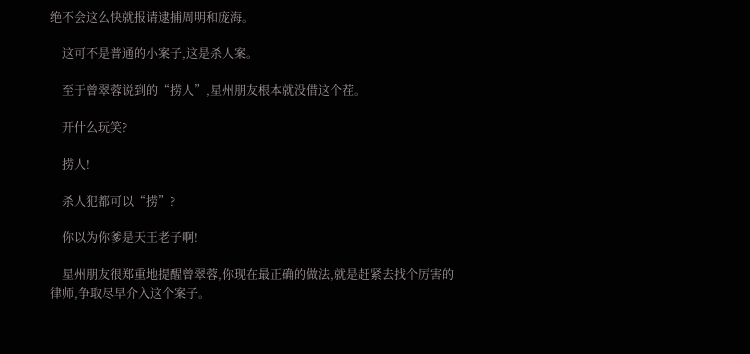绝不会这么快就报请逮捕周明和庞海。

    这可不是普通的小案子,这是杀人案。

    至于曾翠蓉说到的“捞人”,星州朋友根本就没借这个茬。

    开什么玩笑?

    捞人!

    杀人犯都可以“捞”?

    你以为你爹是天王老子啊!

    星州朋友很郑重地提醒曾翠蓉,你现在最正确的做法,就是赶紧去找个厉害的律师,争取尽早介入这个案子。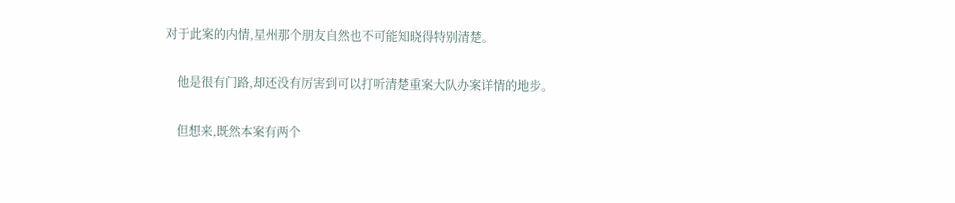对于此案的内情,星州那个朋友自然也不可能知晓得特别清楚。

    他是很有门路,却还没有厉害到可以打听清楚重案大队办案详情的地步。

    但想来,既然本案有两个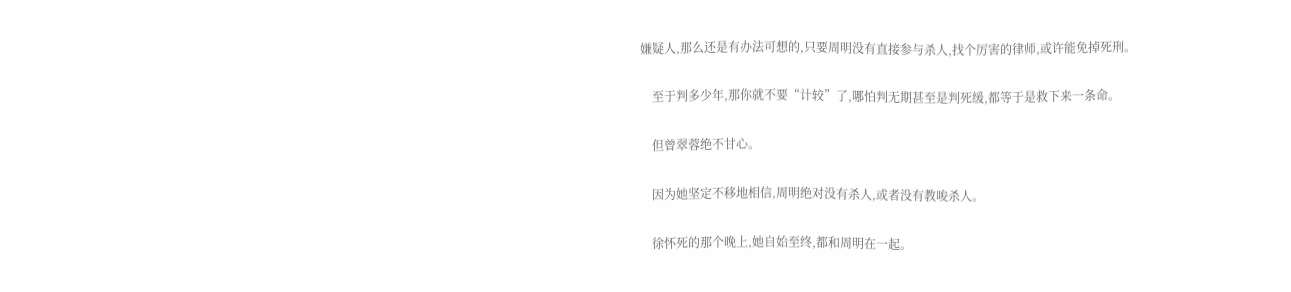嫌疑人,那么还是有办法可想的,只要周明没有直接参与杀人,找个厉害的律师,或许能免掉死刑。

    至于判多少年,那你就不要“计较”了,哪怕判无期甚至是判死缓,都等于是救下来一条命。

    但曾翠蓉绝不甘心。

    因为她坚定不移地相信,周明绝对没有杀人,或者没有教唆杀人。

    徐怀死的那个晚上,她自始至终,都和周明在一起。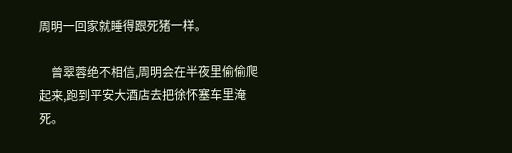周明一回家就睡得跟死猪一样。

    曾翠蓉绝不相信,周明会在半夜里偷偷爬起来,跑到平安大酒店去把徐怀塞车里淹死。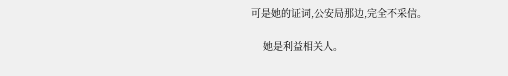可是她的证词,公安局那边,完全不采信。

    她是利益相关人。